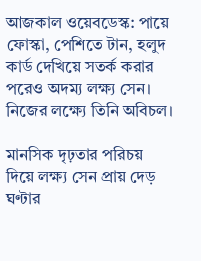আজকাল ওয়েবডেস্ক: পায়ে ফোস্কা, পেশিতে টান, হলুদ কার্ড দেখিয়ে সতর্ক করার পরেও অদম্য লক্ষ্য সেন। নিজের লক্ষ্যে তিনি অবিচল।

মানসিক দৃঢ়তার পরিচয় দিয়ে লক্ষ্য সেন প্রায় দেড় ঘণ্টার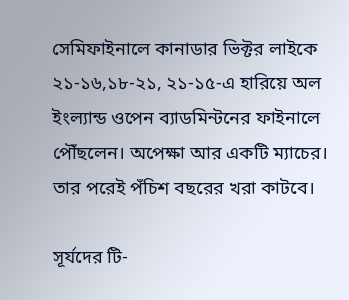সেমিফাইনালে কানাডার ভিক্টর লাইকে ২১-১৬,১৮-২১, ২১-১৫-এ হারিয়ে অল ইংল্যান্ড ওপেন ব্যাডমিন্টনের ফাইনালে পৌঁছলেন। অপেক্ষা আর একটি ম্যাচের। তার পরেই পঁচিশ বছরের খরা কাটবে।

সূর্যদের টি-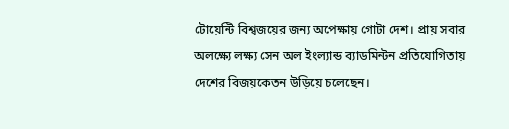টোয়েন্টি বিশ্বজয়ের জন্য অপেক্ষায় গোটা দেশ। প্রায় সবার অলক্ষ্যে লক্ষ্য সেন অল ইংল্যান্ড ব্যাডমিন্টন প্রতিযোগিতায় দেশের বিজয়কেতন উড়িয়ে চলেছেন।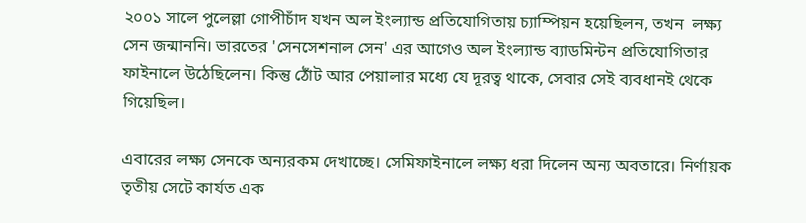২০০১ সালে পুলেল্লা গোপীচাঁদ যখন অল ইংল্যান্ড প্রতিযোগিতায় চ্যাম্পিয়ন হয়েছিলন, তখন  লক্ষ্য সেন জন্মাননি। ভারতের 'সেনসেশনাল সেন' এর আগেও অল ইংল্যান্ড ব্যাডমিন্টন প্রতিযোগিতার ফাইনালে উঠেছিলেন। কিন্তু ঠোঁট আর পেয়ালার মধ্যে যে দূরত্ব থাকে, সেবার সেই ব্যবধানই থেকে গিয়েছিল।

এবারের লক্ষ্য সেনকে অন্যরকম দেখাচ্ছে। সেমিফাইনালে লক্ষ্য ধরা দিলেন অন্য অবতারে। নির্ণায়ক তৃতীয় সেটে কার্যত এক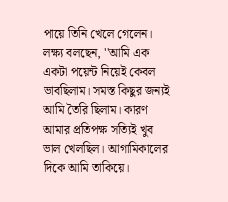পায়ে তিনি খেলে গেলেন। লক্ষ্য বলছেন, ''আমি এক একটা পয়েন্ট নিয়েই কেবল ভাবছিলাম। সমস্ত কিছুর জন্যই আমি তৈরি ছিলাম। কারণ আমার প্রতিপক্ষ সত্যিই খুব ভাল খেলছিল। আগামিকালের দিকে আমি তাকিয়ে।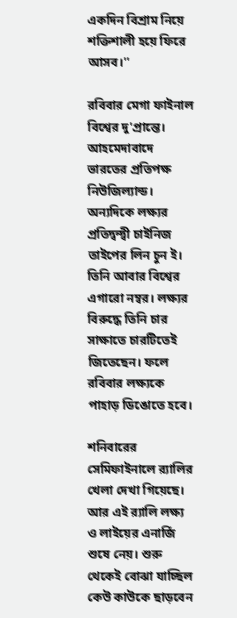একদিন বিশ্রাম নিয়ে শক্তিশালী হয়ে ফিরে আসব।''

রবিবার মেগা ফাইনাল বিশ্বের দু'প্রান্তে। আহমেদাবাদে ভারতের প্রতিপক্ষ নিউজিল্যান্ড। অন্যদিকে লক্ষ্যর প্রতিদ্বন্দ্বী চাইনিজ তাইপের লিন চুন ই। তিনি আবার বিশ্বের এগারো নম্বর। লক্ষ্যর বিরুদ্ধে তিনি চার সাক্ষাতে চারটিতেই জিতেছেন। ফলে রবিবার লক্ষ্যকে পাহাড় ডিঙোতে হবে।

শনিবারের সেমিফাইনালে র‌্যালির খেলা দেখা গিয়েছে। আর এই র‌্যালি লক্ষ্য ও লাইয়ের এনার্জি শুষে নেয়। শুরু থেকেই বোঝা যাচ্ছিল কেউ কাউকে ছাড়বেন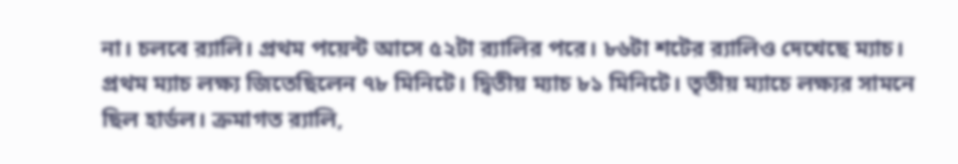না। চলবে র‌্যালি। প্রথম পয়েন্ট আসে ৫২টা র‌্যালির পরে। ৮৬টা শটের র‌্যালিও দেখেছে ম্যাচ। প্রথম ম্যাচ লক্ষ্য জিতেছিলেন ৭৮ মিনিটে। দ্বিতীয় ম্যাচ ৮১ মিনিটে। তৃতীয় ম্যাচে লক্ষ্যর সামনে ছিল হার্ডল। ক্রমাগত র‌্যালি,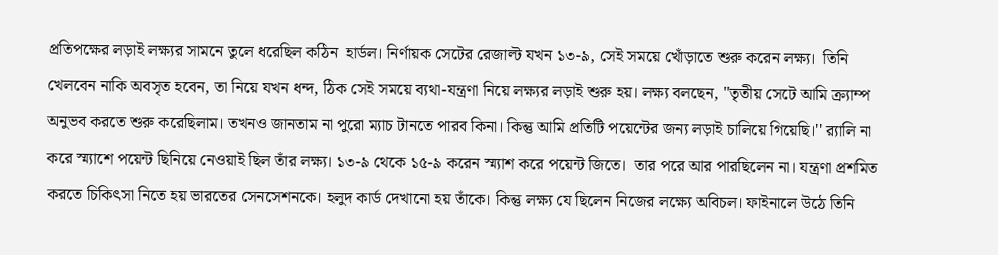প্রতিপক্ষের লড়াই লক্ষ্যর সামনে তুলে ধরেছিল কঠিন  হার্ডল। নির্ণায়ক সেটের রেজাল্ট যখন ১৩-৯, সেই সময়ে খোঁড়াতে শুরু করেন লক্ষ্য।  তিনি খেলবেন নাকি অবসৃত হবেন, তা নিয়ে যখন ধন্দ, ঠিক সেই সময়ে ব্যথা-যন্ত্রণা নিয়ে লক্ষ্যর লড়াই শুরু হয়। লক্ষ্য বলছেন, ''তৃতীয় সেটে আমি ক্র্যাম্প অনুভব করতে শুরু করেছিলাম। তখনও জানতাম না পুরো ম্যাচ টানতে পারব কিনা। কিন্তু আমি প্রতিটি পয়েন্টের জন্য লড়াই চালিয়ে গিয়েছি।'' র‌্যালি না করে স্ম্যাশে পয়েন্ট ছিনিয়ে নেওয়াই ছিল তাঁর লক্ষ্য। ১৩-৯ থেকে ১৫-৯ করেন স্ম্যাশ করে পয়েন্ট জিতে।  তার পরে আর পারছিলেন না। যন্ত্রণা প্রশমিত করতে চিকিৎসা নিতে হয় ভারতের সেনসেশনকে। হলুদ কার্ড দেখানো হয় তাঁকে। কিন্তু লক্ষ্য যে ছিলেন নিজের লক্ষ্যে অবিচল। ফাইনালে উঠে তিনি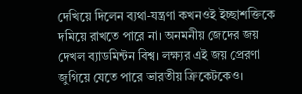দেখিয়ে দিলেন ব্যথা-যন্ত্রণা কখনওই ইচ্ছাশক্তিকে দমিয়ে রাখতে পারে না। অনমনীয় জেদের জয় দেখল ব্যাডমিন্টন বিশ্ব। লক্ষ্যর এই জয় প্রেরণা জুগিয়ে যেতে পারে ভারতীয় ক্রিকেটকেও।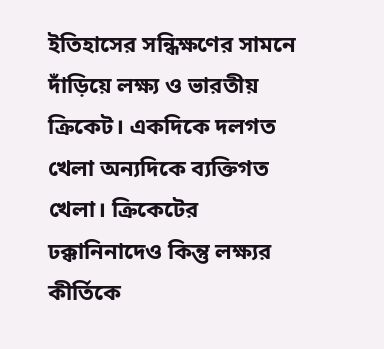ইতিহাসের সন্ধিক্ষণের সামনে দাঁড়িয়ে লক্ষ্য ও ভারতীয় ক্রিকেট। একদিকে দলগত খেলা অন্যদিকে ব্যক্তিগত খেলা। ক্রিকেটের ঢক্কানিনাদেও কিন্তু লক্ষ্যর কীর্তিকে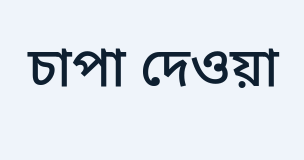চাপা দেওয়া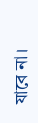যাবে না।